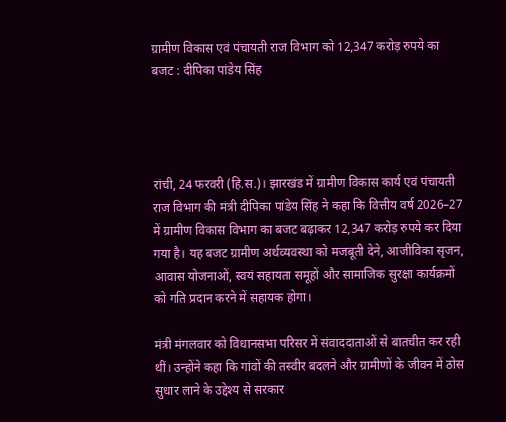ग्रामीण विकास एवं पंचायती राज विभाग को 12,347 करोड़ रुपये का बजट : दीपिका पांडेय सिंह




रांची, 24 फरवरी (हि.स.)। झारखंड में ग्रामीण विकास कार्य एवं पंचायती राज विभाग की मंत्री दीपिका पांडेय सिंह ने कहा कि वित्तीय वर्ष 2026–27 में ग्रामीण विकास विभाग का बजट बढ़ाकर 12,347 करोड़ रुपये कर दिया गया है। यह बजट ग्रामीण अर्थव्यवस्था को मजबूती देने, आजीविका सृजन, आवास योजनाओं, स्वयं सहायता समूहों और सामाजिक सुरक्षा कार्यक्रमों को गति प्रदान करने में सहायक होगा।

मंत्री मंगलवार को विधानसभा परिसर में संवाददाताओं से बातचीत कर रही थीं। उन्होंने कहा कि गांवों की तस्वीर बदलने और ग्रामीणों के जीवन में ठोस सुधार लाने के उद्देश्य से सरकार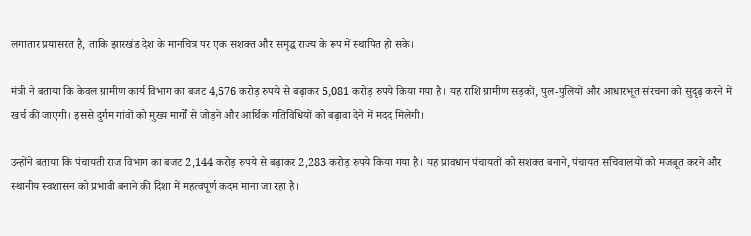लगातार प्रयासरत है, ताकि झारखंड देश के मानचित्र पर एक सशक्त और समृद्ध राज्य के रूप में स्थापित हो सके।

मंत्री ने बताया कि केवल ग्रामीण कार्य विभाग का बजट 4,576 करोड़ रुपये से बढ़ाकर 5,081 करोड़ रुपये किया गया है। यह राशि ग्रामीण सड़कों, पुल-पुलियों और आधारभूत संरचना को सुदृढ़ करने में खर्च की जाएगी। इससे दुर्गम गांवों को मुख्य मार्गों से जोड़ने और आर्थिक गतिविधियों को बढ़ावा देने में मदद मिलेगी।

उन्होंने बताया कि पंचायती राज विभाग का बजट 2,144 करोड़ रुपये से बढ़ाकर 2,283 करोड़ रुपये किया गया है। यह प्रावधान पंचायतों को सशक्त बनाने, पंचायत सचिवालयों को मजबूत करने और स्थानीय स्वशासन को प्रभावी बनाने की दिशा में महत्वपूर्ण कदम माना जा रहा है।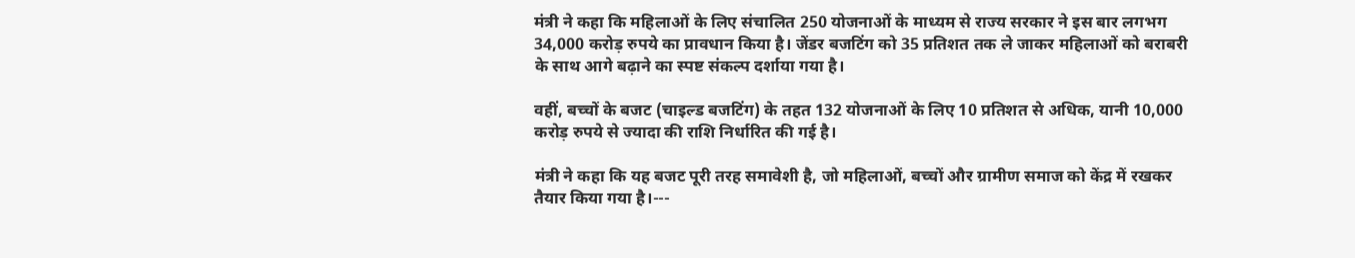मंत्री ने कहा कि महिलाओं के लिए संचालित 250 योजनाओं के माध्यम से राज्य सरकार ने इस बार लगभग 34,000 करोड़ रुपये का प्रावधान किया है। जेंडर बजटिंग को 35 प्रतिशत तक ले जाकर महिलाओं को बराबरी के साथ आगे बढ़ाने का स्पष्ट संकल्प दर्शाया गया है।

वहीं, बच्चों के बजट (चाइल्ड बजटिंग) के तहत 132 योजनाओं के लिए 10 प्रतिशत से अधिक, यानी 10,000 करोड़ रुपये से ज्यादा की राशि निर्धारित की गई है।

मंत्री ने कहा कि यह बजट पूरी तरह समावेशी है, जो महिलाओं, बच्चों और ग्रामीण समाज को केंद्र में रखकर तैयार किया गया है।---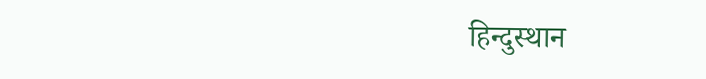हिन्दुस्थान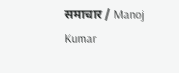समाचार / Manoj Kumar